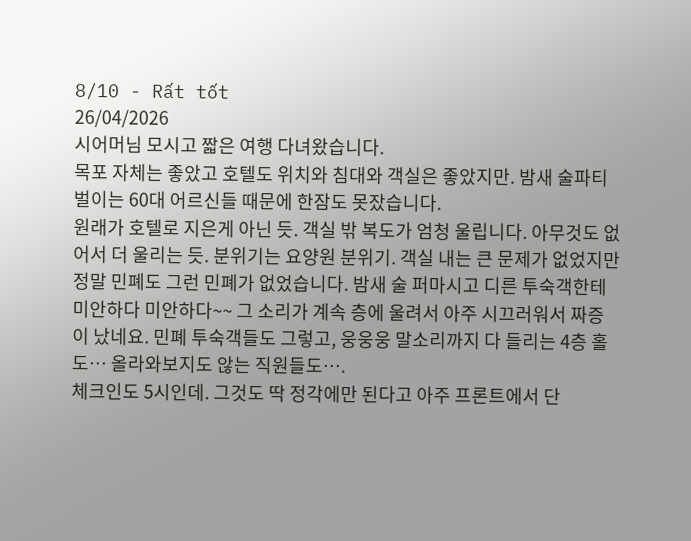8/10 - Rất tốt
26/04/2026
시어머님 모시고 짧은 여행 다녀왔습니다.
목포 자체는 좋았고 호텔도 위치와 침대와 객실은 좋았지만. 밤새 술파티 벌이는 60대 어르신들 때문에 한잠도 못잤습니다.
원래가 호텔로 지은게 아닌 듯. 객실 밖 복도가 엄청 울립니다. 아무것도 없어서 더 울리는 듯. 분위기는 요양원 분위기. 객실 내는 큰 문제가 없었지만 정말 민폐도 그런 민폐가 없었습니다. 밤새 술 퍼마시고 디른 투숙객한테 미안하다 미안하다~~ 그 소리가 계속 층에 울려서 아주 시끄러워서 짜증이 났네요. 민폐 투숙객들도 그렇고, 웅웅웅 말소리까지 다 들리는 4층 홀도… 올라와보지도 않는 직원들도….
체크인도 5시인데. 그것도 딱 정각에만 된다고 아주 프론트에서 단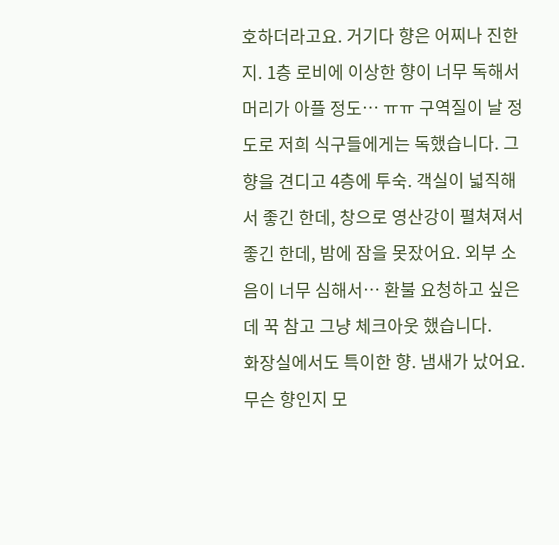호하더라고요. 거기다 향은 어찌나 진한지. 1층 로비에 이상한 향이 너무 독해서 머리가 아플 정도… ㅠㅠ 구역질이 날 정도로 저희 식구들에게는 독했습니다. 그 향을 견디고 4층에 투숙. 객실이 넓직해서 좋긴 한데, 창으로 영산강이 펼쳐져서 좋긴 한데, 밤에 잠을 못잤어요. 외부 소음이 너무 심해서… 환불 요청하고 싶은데 꾹 참고 그냥 체크아웃 했습니다.
화장실에서도 특이한 향. 냄새가 났어요. 무슨 향인지 모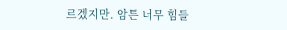르겠지만. 암튼 너무 힘들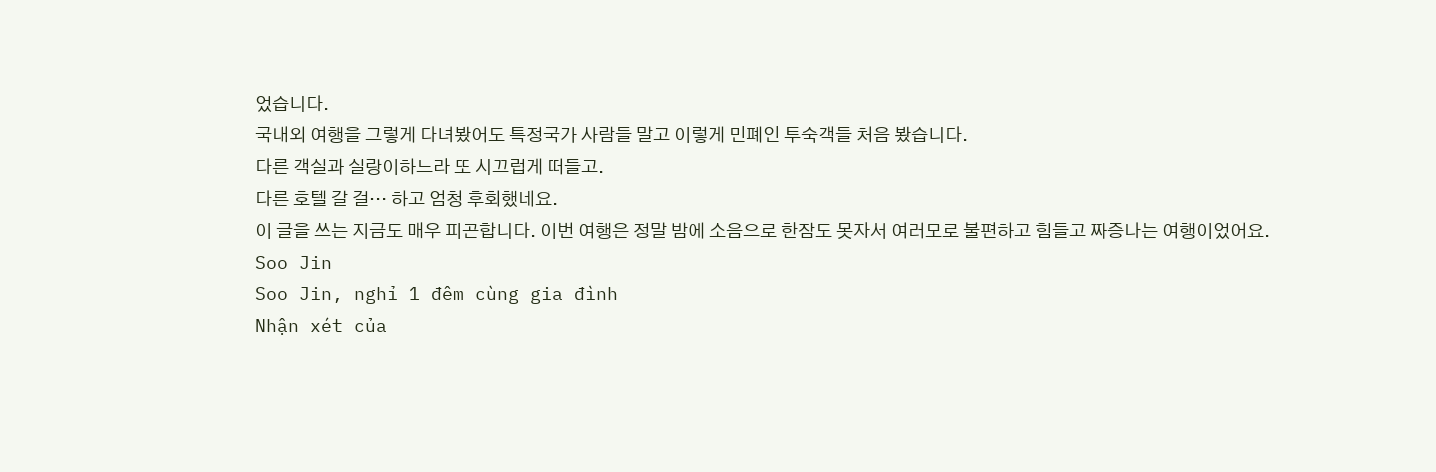었습니다.
국내외 여행을 그렇게 다녀봤어도 특정국가 사람들 말고 이렇게 민폐인 투숙객들 처음 봤습니다.
다른 객실과 실랑이하느라 또 시끄럽게 떠들고.
다른 호텔 갈 걸… 하고 엄청 후회했네요.
이 글을 쓰는 지금도 매우 피곤합니다. 이번 여행은 정말 밤에 소음으로 한잠도 못자서 여러모로 불편하고 힘들고 짜증나는 여행이었어요.
Soo Jin
Soo Jin, nghỉ 1 đêm cùng gia đình
Nhận xét của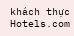khách thực Hotels.com